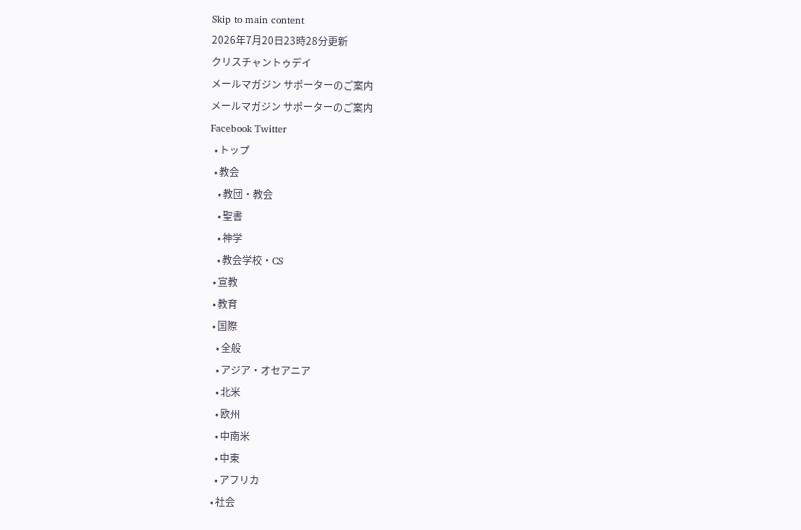Skip to main content
2026年7月20日23時28分更新
クリスチャントゥデイ
メールマガジン サポーターのご案内
メールマガジン サポーターのご案内
Facebook Twitter
  • トップ
  • 教会
    • 教団・教会
    • 聖書
    • 神学
    • 教会学校・CS
  • 宣教
  • 教育
  • 国際
    • 全般
    • アジア・オセアニア
    • 北米
    • 欧州
    • 中南米
    • 中東
    • アフリカ
  • 社会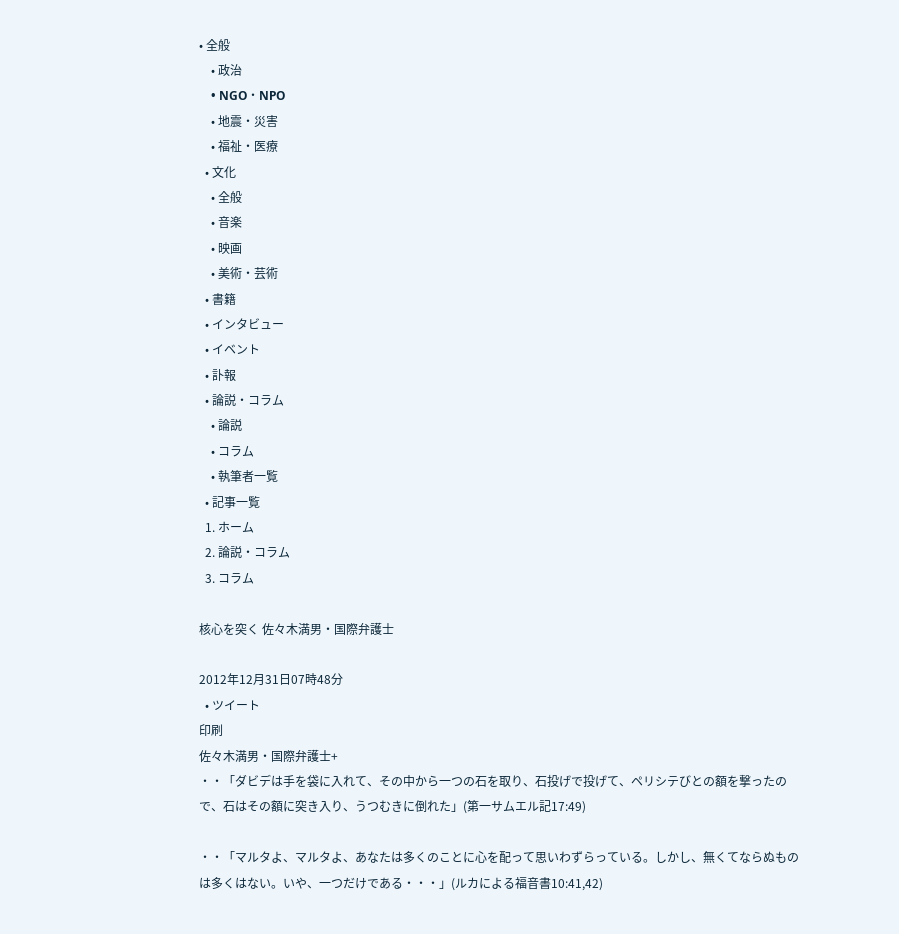• 全般
    • 政治
    • NGO・NPO
    • 地震・災害
    • 福祉・医療
  • 文化
    • 全般
    • 音楽
    • 映画
    • 美術・芸術
  • 書籍
  • インタビュー
  • イベント
  • 訃報
  • 論説・コラム
    • 論説
    • コラム
    • 執筆者一覧
  • 記事一覧
  1. ホーム
  2. 論説・コラム
  3. コラム

核心を突く 佐々木満男・国際弁護士

2012年12月31日07時48分
  • ツイート
印刷
佐々木満男・国際弁護士+
・・「ダビデは手を袋に入れて、その中から一つの石を取り、石投げで投げて、ペリシテびとの額を撃ったので、石はその額に突き入り、うつむきに倒れた」(第一サムエル記17:49)

・・「マルタよ、マルタよ、あなたは多くのことに心を配って思いわずらっている。しかし、無くてならぬものは多くはない。いや、一つだけである・・・」(ルカによる福音書10:41,42)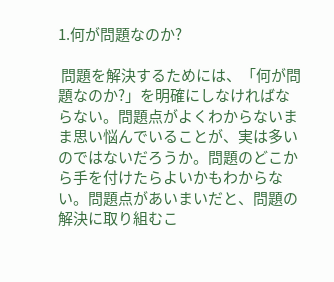1.何が問題なのか?

 問題を解決するためには、「何が問題なのか?」を明確にしなければならない。問題点がよくわからないまま思い悩んでいることが、実は多いのではないだろうか。問題のどこから手を付けたらよいかもわからない。問題点があいまいだと、問題の解決に取り組むこ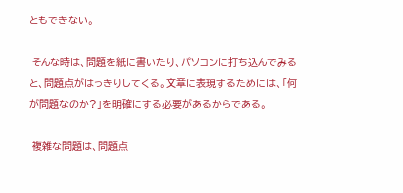ともできない。

 そんな時は、問題を紙に書いたり、パソコンに打ち込んでみると、問題点がはっきりしてくる。文章に表現するためには、「何が問題なのか?」を明確にする必要があるからである。

 複雑な問題は、問題点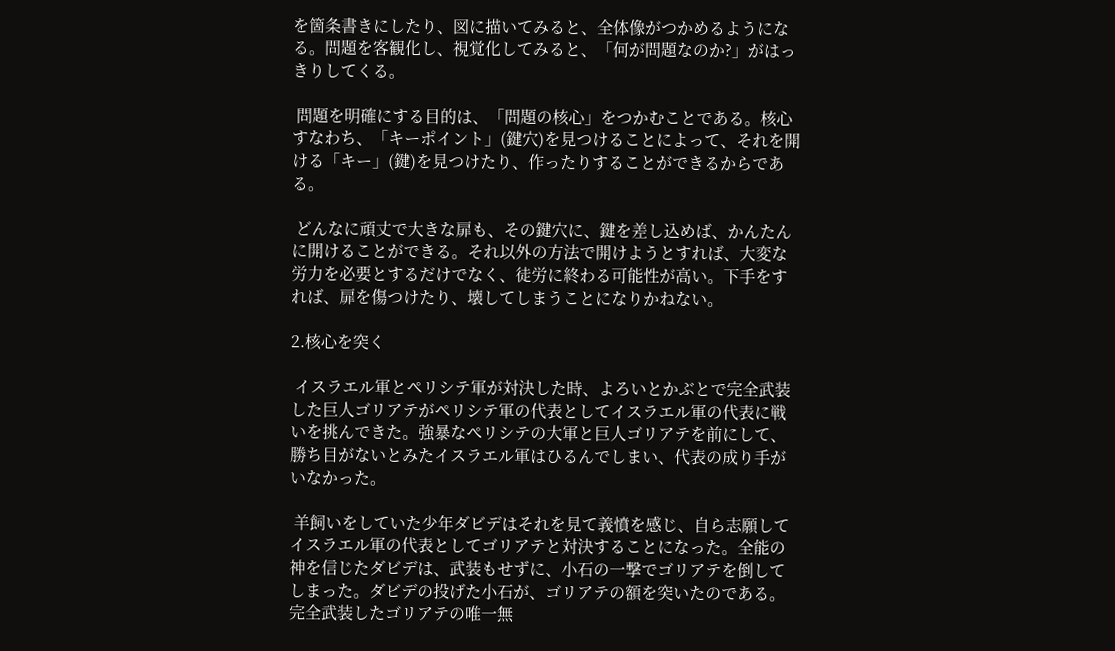を箇条書きにしたり、図に描いてみると、全体像がつかめるようになる。問題を客観化し、視覚化してみると、「何が問題なのか?」がはっきりしてくる。

 問題を明確にする目的は、「問題の核心」をつかむことである。核心すなわち、「キーポイント」(鍵穴)を見つけることによって、それを開ける「キー」(鍵)を見つけたり、作ったりすることができるからである。

 どんなに頑丈で大きな扉も、その鍵穴に、鍵を差し込めば、かんたんに開けることができる。それ以外の方法で開けようとすれば、大変な労力を必要とするだけでなく、徒労に終わる可能性が高い。下手をすれば、扉を傷つけたり、壊してしまうことになりかねない。

2.核心を突く

 イスラエル軍とペリシテ軍が対決した時、よろいとかぶとで完全武装した巨人ゴリアテがペリシテ軍の代表としてイスラエル軍の代表に戦いを挑んできた。強暴なぺリシテの大軍と巨人ゴリアテを前にして、勝ち目がないとみたイスラエル軍はひるんでしまい、代表の成り手がいなかった。

 羊飼いをしていた少年ダビデはそれを見て義憤を感じ、自ら志願してイスラエル軍の代表としてゴリアテと対決することになった。全能の神を信じたダビデは、武装もせずに、小石の一撃でゴリアテを倒してしまった。ダビデの投げた小石が、ゴリアテの額を突いたのである。完全武装したゴリアテの唯一無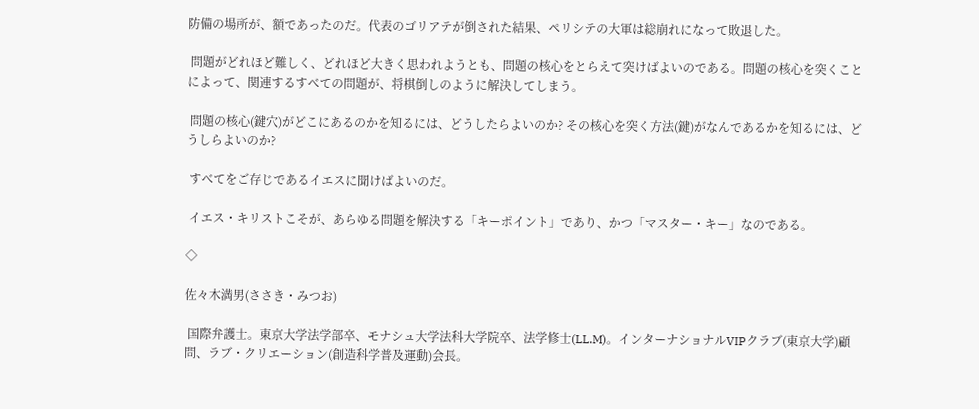防備の場所が、額であったのだ。代表のゴリアテが倒された結果、ペリシテの大軍は総崩れになって敗退した。

 問題がどれほど難しく、どれほど大きく思われようとも、問題の核心をとらえて突けばよいのである。問題の核心を突くことによって、関連するすべての問題が、将棋倒しのように解決してしまう。

 問題の核心(鍵穴)がどこにあるのかを知るには、どうしたらよいのか? その核心を突く方法(鍵)がなんであるかを知るには、どうしらよいのか?

 すべてをご存じであるイエスに聞けばよいのだ。

 イエス・キリストこそが、あらゆる問題を解決する「キーポイント」であり、かつ「マスター・キー」なのである。

◇

佐々木満男(ささき・みつお)

 国際弁護士。東京大学法学部卒、モナシュ大学法科大学院卒、法学修士(LL.M)。インターナショナルVIPクラブ(東京大学)顧問、ラブ・クリエーション(創造科学普及運動)会長。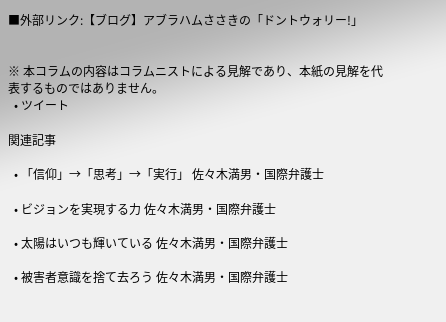■外部リンク:【ブログ】アブラハムささきの「ドントウォリー!」


※ 本コラムの内容はコラムニストによる見解であり、本紙の見解を代表するものではありません。
  • ツイート

関連記事

  • 「信仰」→「思考」→「実行」 佐々木満男・国際弁護士

  • ビジョンを実現する力 佐々木満男・国際弁護士

  • 太陽はいつも輝いている 佐々木満男・国際弁護士

  • 被害者意識を捨て去ろう 佐々木満男・国際弁護士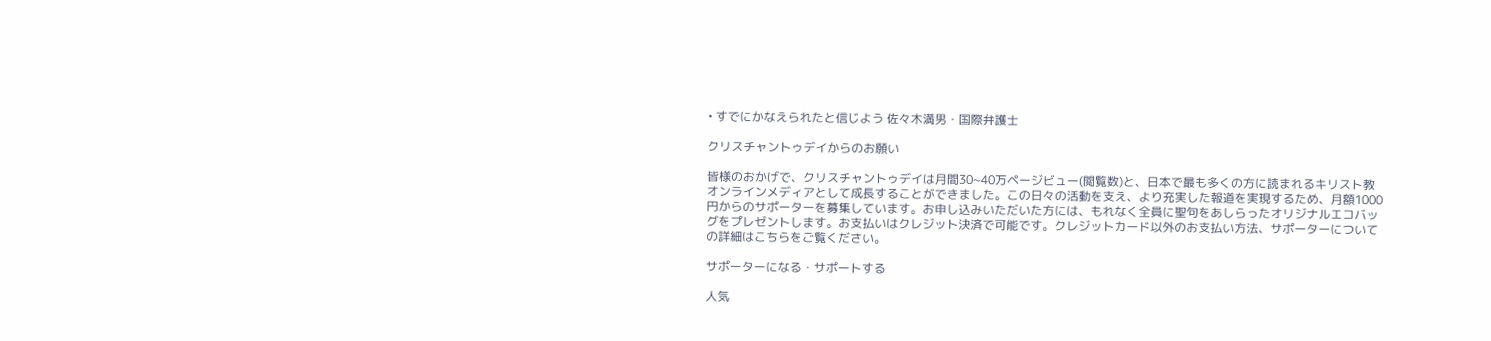• すでにかなえられたと信じよう 佐々木満男・国際弁護士

クリスチャントゥデイからのお願い

皆様のおかげで、クリスチャントゥデイは月間30~40万ページビュー(閲覧数)と、日本で最も多くの方に読まれるキリスト教オンラインメディアとして成長することができました。この日々の活動を支え、より充実した報道を実現するため、月額1000円からのサポーターを募集しています。お申し込みいただいた方には、もれなく全員に聖句をあしらったオリジナルエコバッグをプレゼントします。お支払いはクレジット決済で可能です。クレジットカード以外のお支払い方法、サポーターについての詳細はこちらをご覧ください。

サポーターになる・サポートする

人気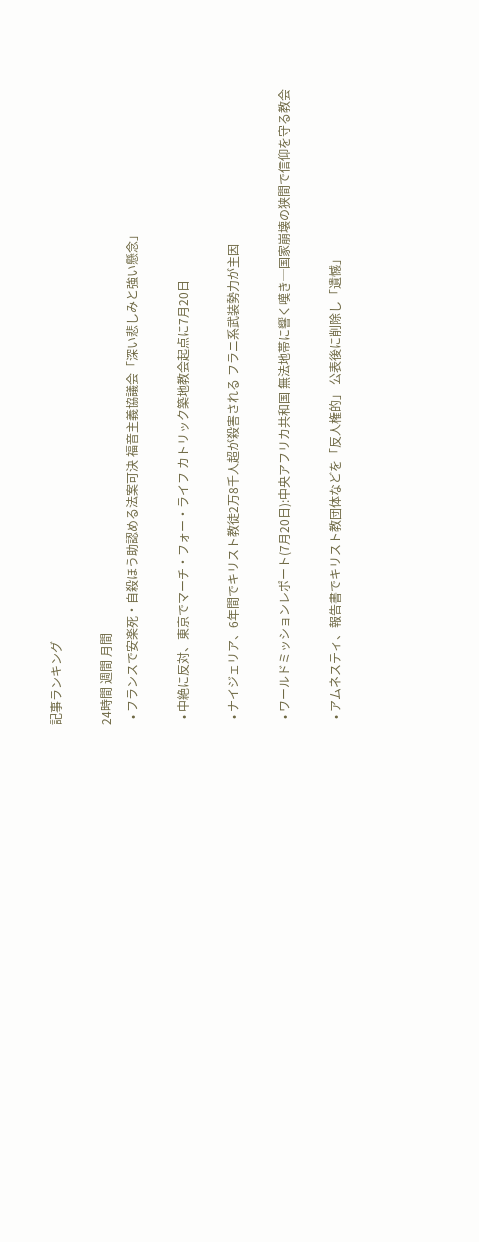記事ランキング

24時間 週間 月間
  • フランスで安楽死・自殺ほう助認める法案可決 福音主義協議会「深い悲しみと強い懸念」

  • 中絶に反対、東京でマーチ・フォー・ライフ カトリック築地教会起点に7月20日

  • ナイジェリア、6年間でキリスト教徒2万8千人超が殺害される フラニ系武装勢力が主因

  • ワールドミッションレポート(7月20日):中央アフリカ共和国 無法地帯に響く嘆き─国家崩壊の狭間で信仰を守る教会

  • アムネスティ、報告書でキリスト教団体などを「反人権的」 公表後に削除し「遺憾」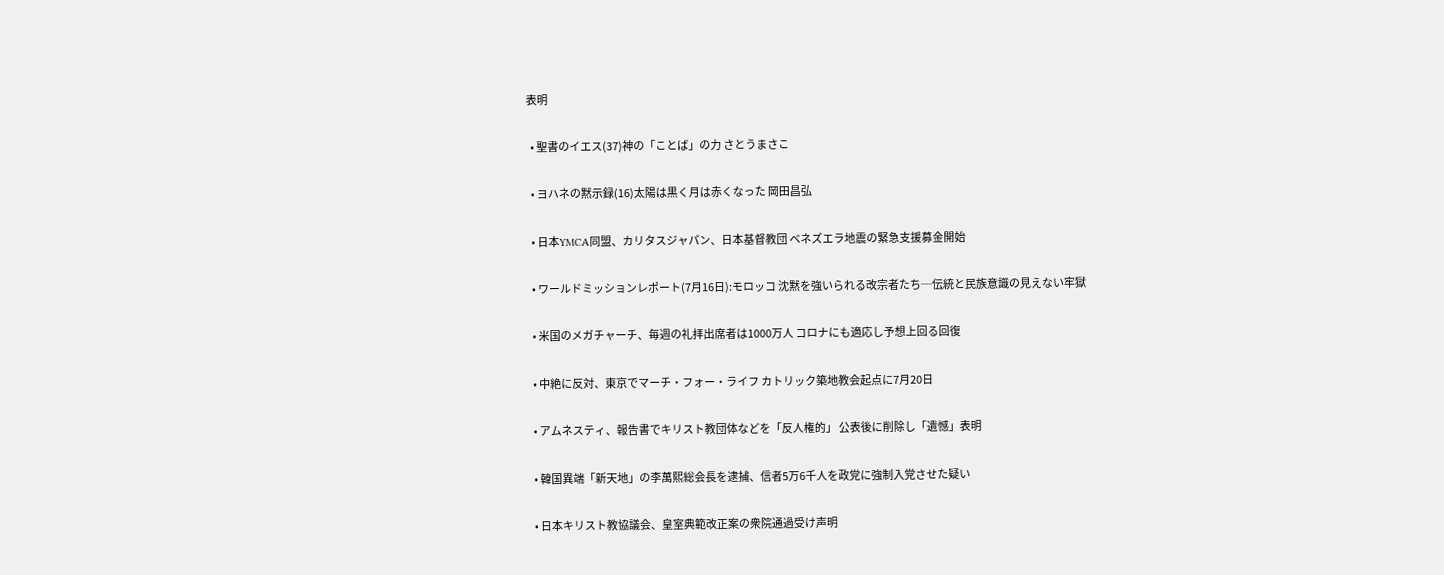表明

  • 聖書のイエス(37)神の「ことば」の力 さとうまさこ

  • ヨハネの黙示録(16)太陽は黒く月は赤くなった 岡田昌弘

  • 日本YMCA同盟、カリタスジャパン、日本基督教団 ベネズエラ地震の緊急支援募金開始

  • ワールドミッションレポート(7月16日):モロッコ 沈黙を強いられる改宗者たち─伝統と民族意識の見えない牢獄

  • 米国のメガチャーチ、毎週の礼拝出席者は1000万人 コロナにも適応し予想上回る回復

  • 中絶に反対、東京でマーチ・フォー・ライフ カトリック築地教会起点に7月20日

  • アムネスティ、報告書でキリスト教団体などを「反人権的」 公表後に削除し「遺憾」表明

  • 韓国異端「新天地」の李萬熙総会長を逮捕、信者5万6千人を政党に強制入党させた疑い

  • 日本キリスト教協議会、皇室典範改正案の衆院通過受け声明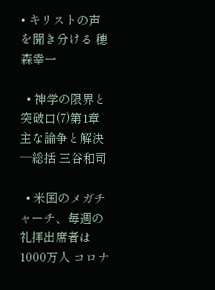• キリストの声を聞き分ける 穂森幸一

  • 神学の限界と突破口(7)第1章 主な論争と解決─総括 三谷和司

  • 米国のメガチャーチ、毎週の礼拝出席者は1000万人 コロナ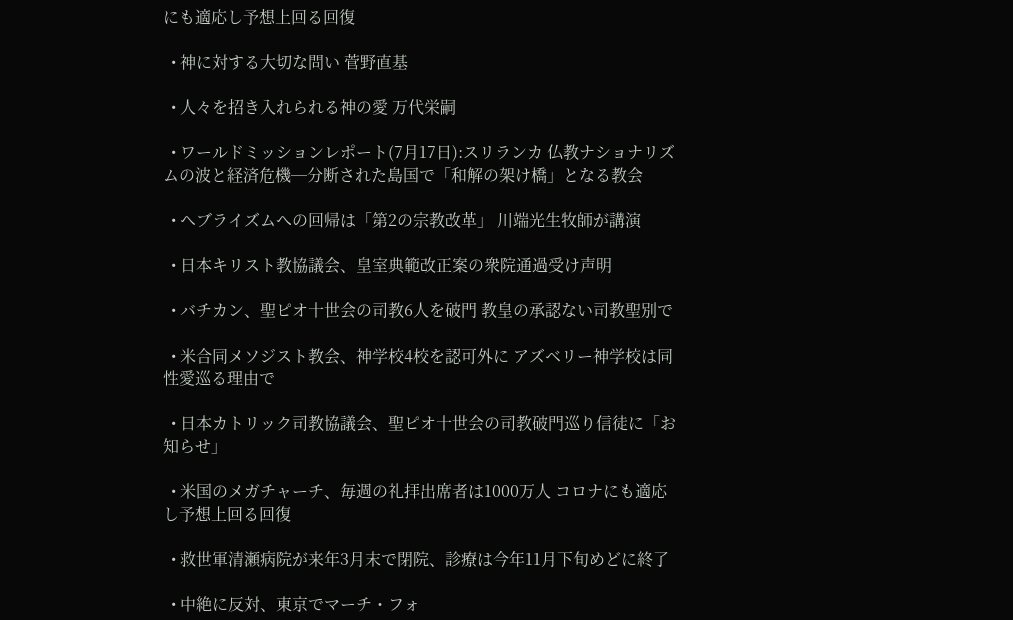にも適応し予想上回る回復

  • 神に対する大切な問い 菅野直基

  • 人々を招き入れられる神の愛 万代栄嗣

  • ワールドミッションレポート(7月17日):スリランカ 仏教ナショナリズムの波と経済危機─分断された島国で「和解の架け橋」となる教会

  • ヘブライズムへの回帰は「第2の宗教改革」 川端光生牧師が講演

  • 日本キリスト教協議会、皇室典範改正案の衆院通過受け声明

  • バチカン、聖ピオ十世会の司教6人を破門 教皇の承認ない司教聖別で

  • 米合同メソジスト教会、神学校4校を認可外に アズベリー神学校は同性愛巡る理由で

  • 日本カトリック司教協議会、聖ピオ十世会の司教破門巡り信徒に「お知らせ」

  • 米国のメガチャーチ、毎週の礼拝出席者は1000万人 コロナにも適応し予想上回る回復

  • 救世軍清瀬病院が来年3月末で閉院、診療は今年11月下旬めどに終了

  • 中絶に反対、東京でマーチ・フォ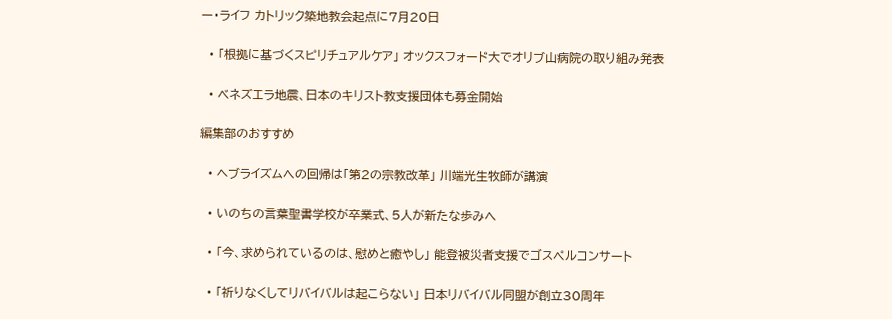ー・ライフ カトリック築地教会起点に7月20日

  • 「根拠に基づくスピリチュアルケア」 オックスフォード大でオリブ山病院の取り組み発表

  • ベネズエラ地震、日本のキリスト教支援団体も募金開始

編集部のおすすめ

  • ヘブライズムへの回帰は「第2の宗教改革」 川端光生牧師が講演

  • いのちの言葉聖書学校が卒業式、5人が新たな歩みへ

  • 「今、求められているのは、慰めと癒やし」 能登被災者支援でゴスペルコンサート

  • 「祈りなくしてリバイバルは起こらない」 日本リバイバル同盟が創立30周年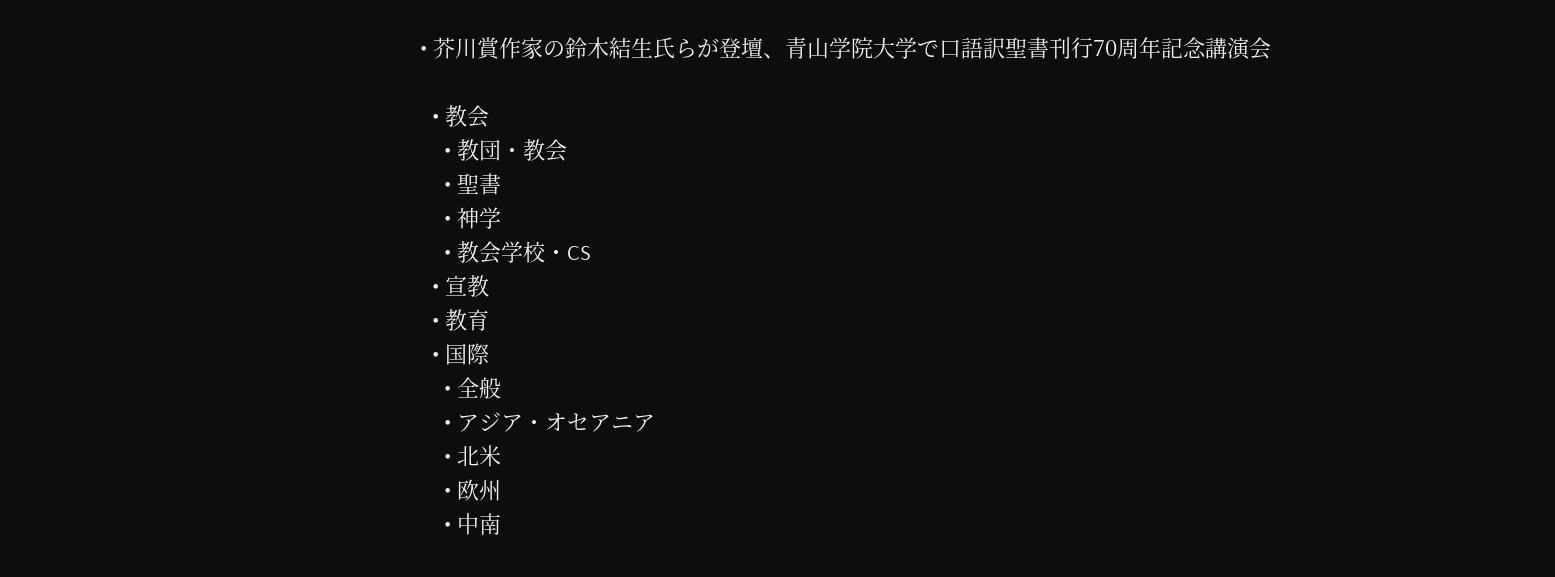• 芥川賞作家の鈴木結生氏らが登壇、青山学院大学で口語訳聖書刊行70周年記念講演会

  • 教会
    • 教団・教会
    • 聖書
    • 神学
    • 教会学校・CS
  • 宣教
  • 教育
  • 国際
    • 全般
    • アジア・オセアニア
    • 北米
    • 欧州
    • 中南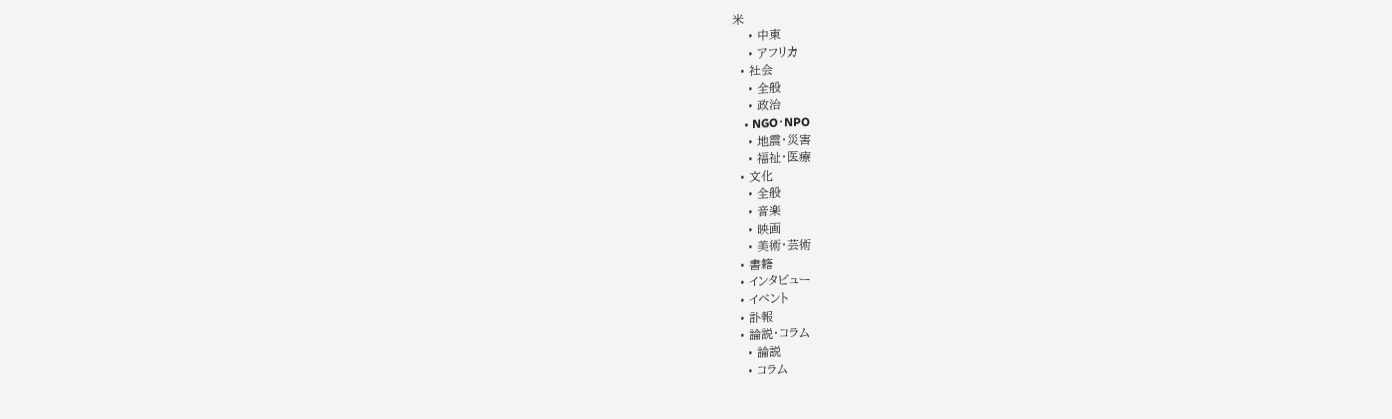米
    • 中東
    • アフリカ
  • 社会
    • 全般
    • 政治
    • NGO・NPO
    • 地震・災害
    • 福祉・医療
  • 文化
    • 全般
    • 音楽
    • 映画
    • 美術・芸術
  • 書籍
  • インタビュー
  • イベント
  • 訃報
  • 論説・コラム
    • 論説
    • コラム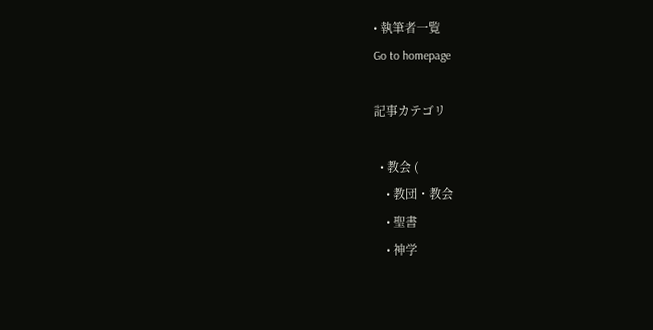• 執筆者一覧
Go to homepage

記事カテゴリ

  • 教会 (
    • 教団・教会
    • 聖書
    • 神学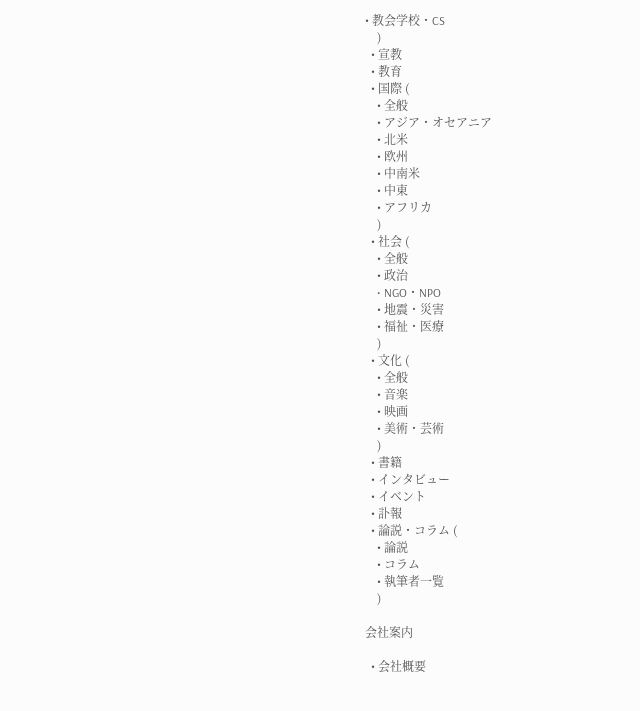• 教会学校・CS
    )
  • 宣教
  • 教育
  • 国際 (
    • 全般
    • アジア・オセアニア
    • 北米
    • 欧州
    • 中南米
    • 中東
    • アフリカ
    )
  • 社会 (
    • 全般
    • 政治
    • NGO・NPO
    • 地震・災害
    • 福祉・医療
    )
  • 文化 (
    • 全般
    • 音楽
    • 映画
    • 美術・芸術
    )
  • 書籍
  • インタビュー
  • イベント
  • 訃報
  • 論説・コラム (
    • 論説
    • コラム
    • 執筆者一覧
    )

会社案内

  • 会社概要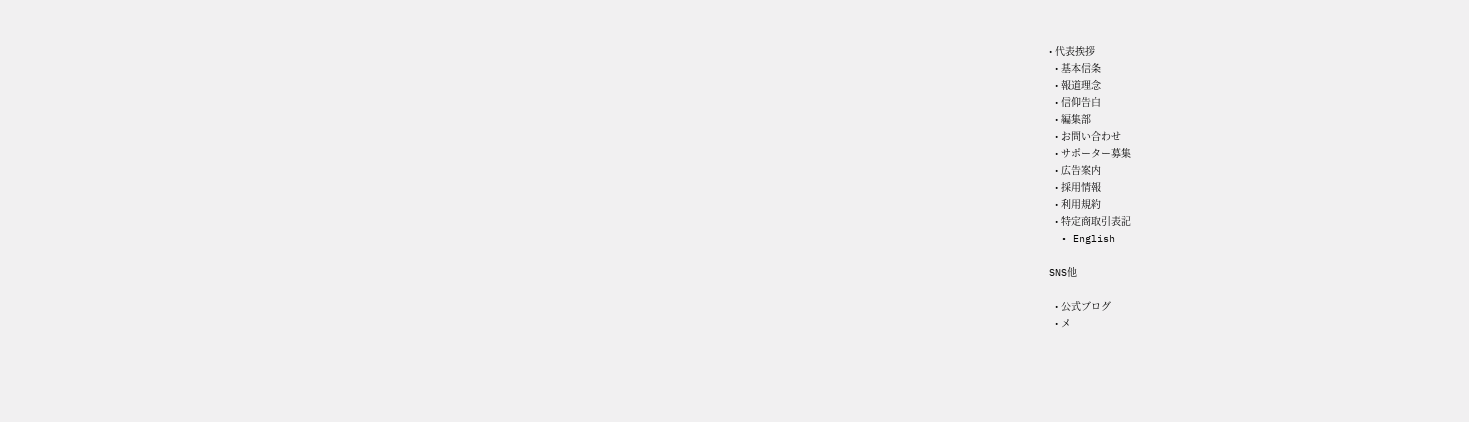• 代表挨拶
  • 基本信条
  • 報道理念
  • 信仰告白
  • 編集部
  • お問い合わせ
  • サポーター募集
  • 広告案内
  • 採用情報
  • 利用規約
  • 特定商取引表記
  • English

SNS他

  • 公式ブログ
  • メ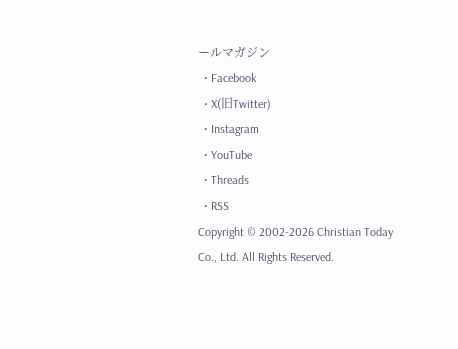ールマガジン
  • Facebook
  • X(旧Twitter)
  • Instagram
  • YouTube
  • Threads
  • RSS
Copyright © 2002-2026 Christian Today Co., Ltd. All Rights Reserved.